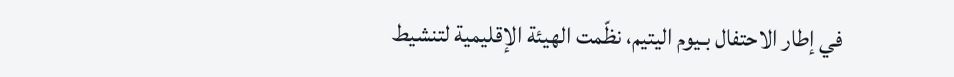في إطار الاحتفال بـيوم اليتيم، نظّمت الهيئة الإقليمية لتنشيط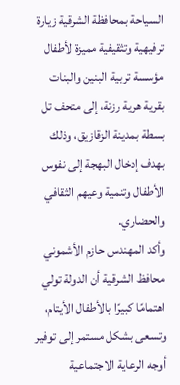السياحة بمحافظة الشرقية زيارة ترفيهية وتثقيفية مميزة لأطفال مؤسسة تربية البنين والبنات بقرية هرية رزنة، إلى متحف تل بسطة بمدينة الزقازيق، وذلك بهدف إدخال البهجة إلى نفوس الأطفال وتنمية وعيهم الثقافي والحضاري.
وأكد المهندس حازم الأشموني محافظ الشرقية أن الدولة تولي اهتمامًا كبيرًا بالأطفال الأيتام، وتسعى بشكل مستمر إلى توفير أوجه الرعاية الاجتماعية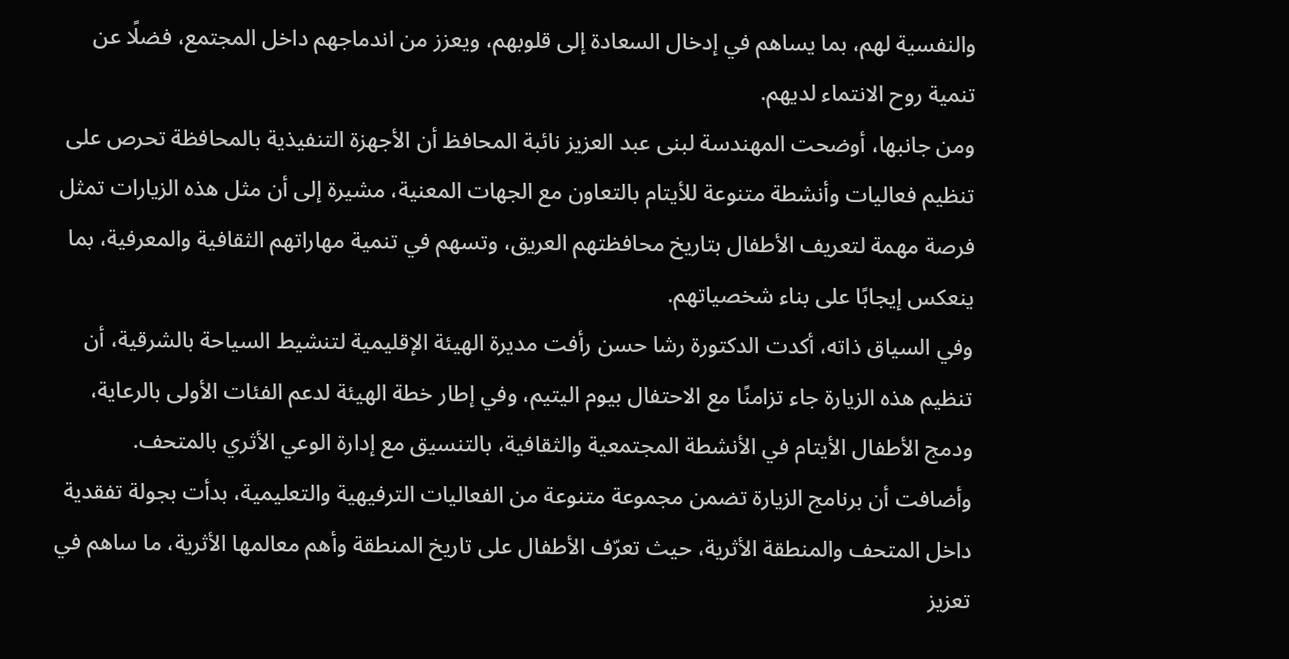والنفسية لهم، بما يساهم في إدخال السعادة إلى قلوبهم، ويعزز من اندماجهم داخل المجتمع، فضلًا عن تنمية روح الانتماء لديهم.
ومن جانبها، أوضحت المهندسة لبنى عبد العزيز نائبة المحافظ أن الأجهزة التنفيذية بالمحافظة تحرص على تنظيم فعاليات وأنشطة متنوعة للأيتام بالتعاون مع الجهات المعنية، مشيرة إلى أن مثل هذه الزيارات تمثل فرصة مهمة لتعريف الأطفال بتاريخ محافظتهم العريق، وتسهم في تنمية مهاراتهم الثقافية والمعرفية، بما ينعكس إيجابًا على بناء شخصياتهم.
وفي السياق ذاته، أكدت الدكتورة رشا حسن رأفت مديرة الهيئة الإقليمية لتنشيط السياحة بالشرقية، أن تنظيم هذه الزيارة جاء تزامنًا مع الاحتفال بيوم اليتيم، وفي إطار خطة الهيئة لدعم الفئات الأولى بالرعاية، ودمج الأطفال الأيتام في الأنشطة المجتمعية والثقافية، بالتنسيق مع إدارة الوعي الأثري بالمتحف.
وأضافت أن برنامج الزيارة تضمن مجموعة متنوعة من الفعاليات الترفيهية والتعليمية، بدأت بجولة تفقدية داخل المتحف والمنطقة الأثرية، حيث تعرّف الأطفال على تاريخ المنطقة وأهم معالمها الأثرية، ما ساهم في تعزيز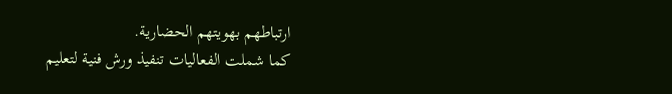ارتباطهم بهويتهم الحضارية.
كما شملت الفعاليات تنفيذ ورش فنية لتعليم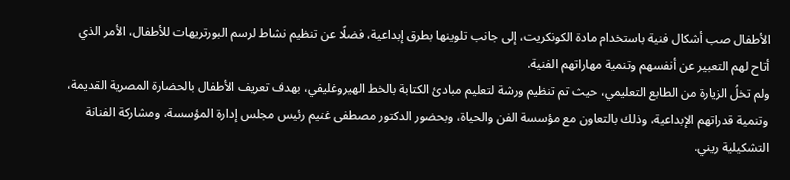الأطفال صب أشكال فنية باستخدام مادة الكونكريت، إلى جانب تلوينها بطرق إبداعية، فضلًا عن تنظيم نشاط لرسم البورتريهات للأطفال، الأمر الذي أتاح لهم التعبير عن أنفسهم وتنمية مهاراتهم الفنية.
ولم تخلُ الزيارة من الطابع التعليمي، حيث تم تنظيم ورشة لتعليم مبادئ الكتابة بالخط الهيروغليفي، بهدف تعريف الأطفال بالحضارة المصرية القديمة، وتنمية قدراتهم الإبداعية، وذلك بالتعاون مع مؤسسة الفن والحياة، وبحضور الدكتور مصطفى غنيم رئيس مجلس إدارة المؤسسة، ومشاركة الفنانة التشكيلية ريني.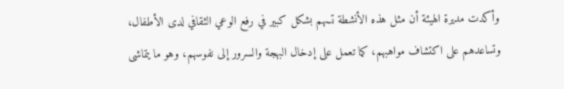وأكدت مديرة الهيئة أن مثل هذه الأنشطة تسهم بشكل كبير في رفع الوعي الثقافي لدى الأطفال، وتساعدهم على اكتشاف مواهبهم، كما تعمل على إدخال البهجة والسرور إلى نفوسهم، وهو ما يتماشى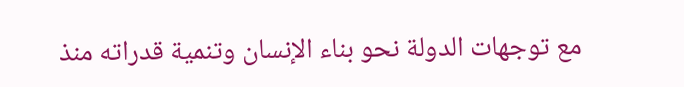مع توجهات الدولة نحو بناء الإنسان وتنمية قدراته منذ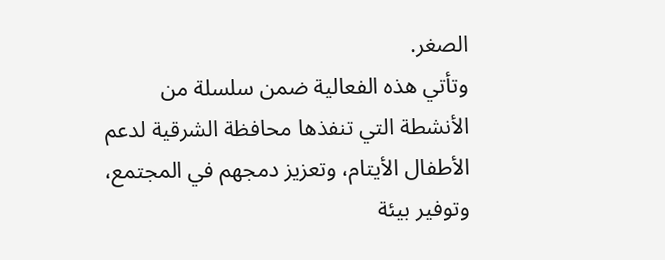الصغر.
وتأتي هذه الفعالية ضمن سلسلة من الأنشطة التي تنفذها محافظة الشرقية لدعم الأطفال الأيتام، وتعزيز دمجهم في المجتمع، وتوفير بيئة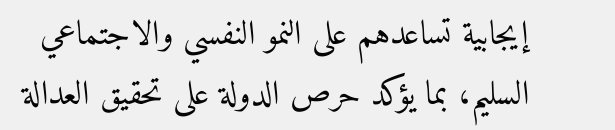إيجابية تساعدهم على النمو النفسي والاجتماعي السليم، بما يؤكد حرص الدولة على تحقيق العدالة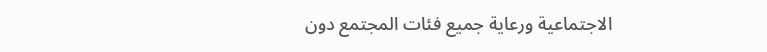الاجتماعية ورعاية جميع فئات المجتمع دون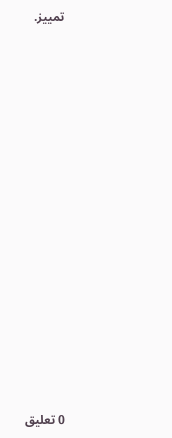تمييز.

















0 تعليق